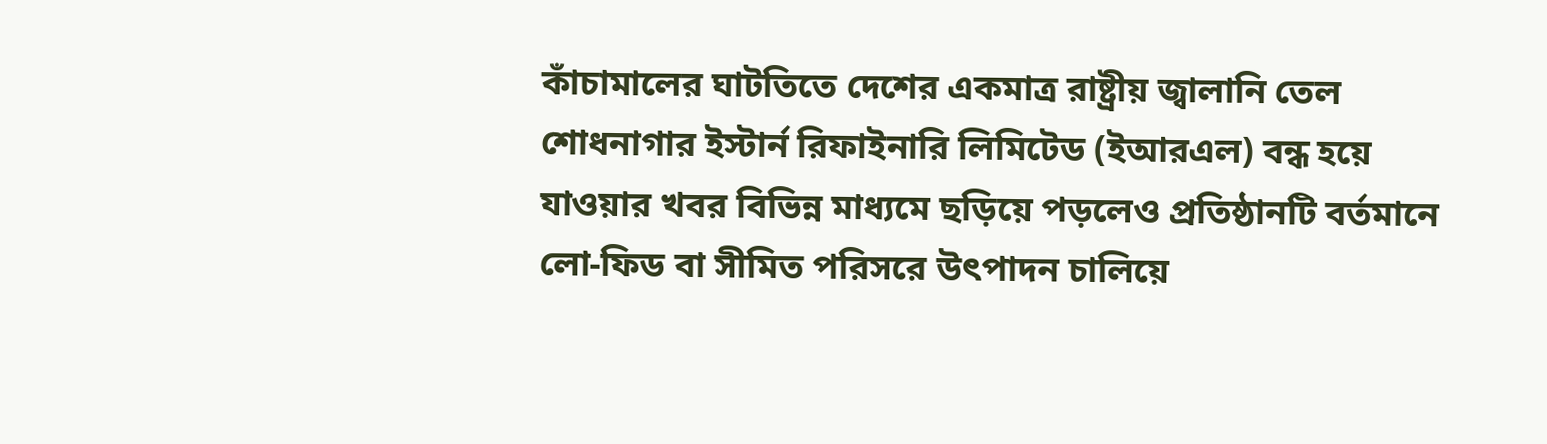কাঁচামালের ঘাটতিতে দেশের একমাত্র রাষ্ট্রীয় জ্বালানি তেল শোধনাগার ইস্টার্ন রিফাইনারি লিমিটেড (ইআরএল) বন্ধ হয়ে যাওয়ার খবর বিভিন্ন মাধ্যমে ছড়িয়ে পড়লেও প্রতিষ্ঠানটি বর্তমানে লো-ফিড বা সীমিত পরিসরে উৎপাদন চালিয়ে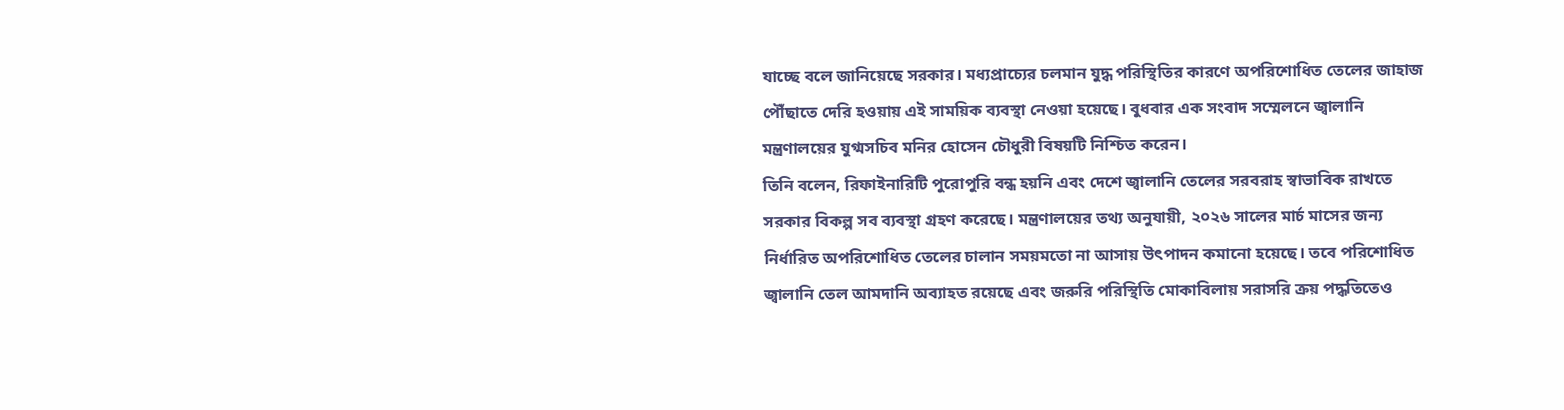যাচ্ছে বলে জানিয়েছে সরকার। মধ্যপ্রাচ্যের চলমান যুদ্ধ পরিস্থিতির কারণে অপরিশোধিত তেলের জাহাজ পৌঁছাতে দেরি হওয়ায় এই সাময়িক ব্যবস্থা নেওয়া হয়েছে। বুধবার এক সংবাদ সম্মেলনে জ্বালানি মন্ত্রণালয়ের যুগ্মসচিব মনির হোসেন চৌধুরী বিষয়টি নিশ্চিত করেন।
তিনি বলেন, রিফাইনারিটি পুরোপুরি বন্ধ হয়নি এবং দেশে জ্বালানি তেলের সরবরাহ স্বাভাবিক রাখতে সরকার বিকল্প সব ব্যবস্থা গ্রহণ করেছে। মন্ত্রণালয়ের তথ্য অনুযায়ী, ২০২৬ সালের মার্চ মাসের জন্য নির্ধারিত অপরিশোধিত তেলের চালান সময়মতো না আসায় উৎপাদন কমানো হয়েছে। তবে পরিশোধিত জ্বালানি তেল আমদানি অব্যাহত রয়েছে এবং জরুরি পরিস্থিতি মোকাবিলায় সরাসরি ক্রয় পদ্ধতিতেও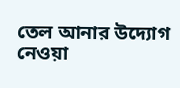তেল আনার উদ্যোগ নেওয়া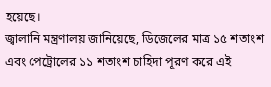হয়েছে।
জ্বালানি মন্ত্রণালয় জানিয়েছে, ডিজেলের মাত্র ১৫ শতাংশ এবং পেট্রোলের ১১ শতাংশ চাহিদা পূরণ করে এই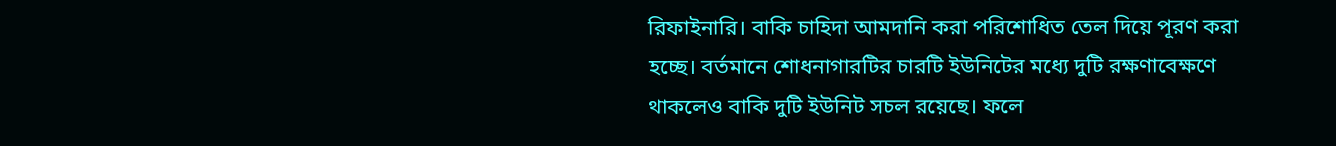রিফাইনারি। বাকি চাহিদা আমদানি করা পরিশোধিত তেল দিয়ে পূরণ করা হচ্ছে। বর্তমানে শোধনাগারটির চারটি ইউনিটের মধ্যে দুটি রক্ষণাবেক্ষণে থাকলেও বাকি দুটি ইউনিট সচল রয়েছে। ফলে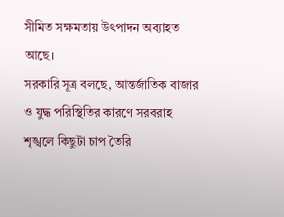সীমিত সক্ষমতায় উৎপাদন অব্যাহত আছে।
সরকারি সূত্র বলছে, আন্তর্জাতিক বাজার ও যুদ্ধ পরিস্থিতির কারণে সরবরাহ শৃঙ্খলে কিছুটা চাপ তৈরি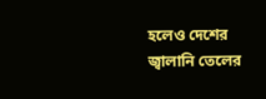হলেও দেশের জ্বালানি তেলের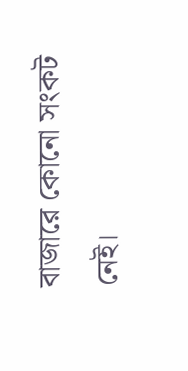বাজারে কোনো সংকট নেই।